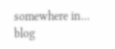somewhere in... blog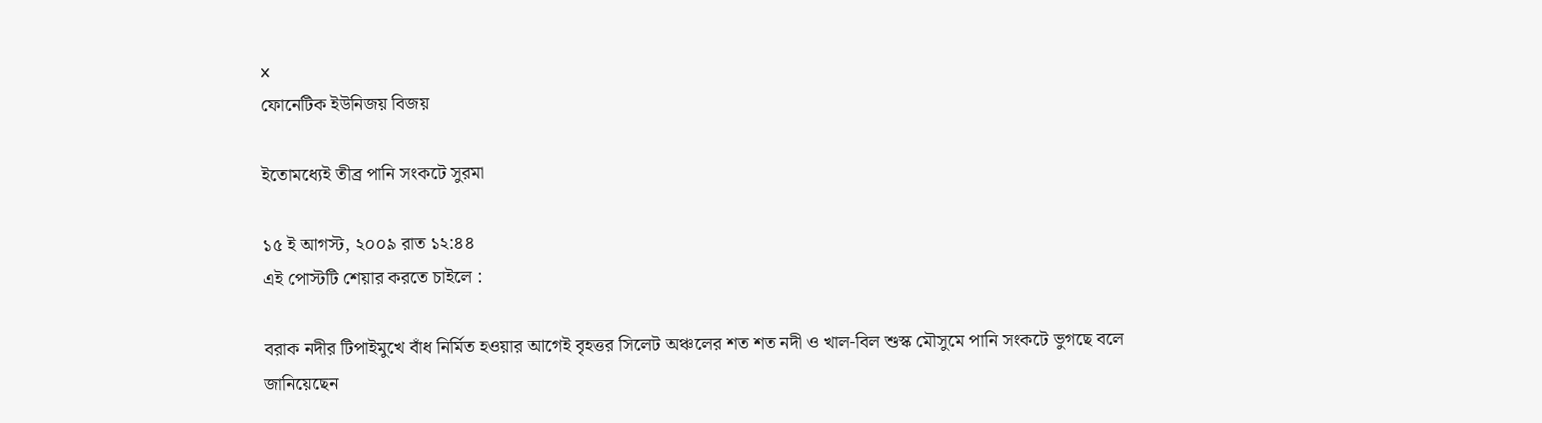x
ফোনেটিক ইউনিজয় বিজয়

ইতোমধ্যেই তীব্র পানি সংকটে সুরমা

১৫ ই আগস্ট, ২০০৯ রাত ১২:৪৪
এই পোস্টটি শেয়ার করতে চাইলে :

বরাক নদীর টিপাইমুখে বাঁধ নির্মিত হওয়ার আগেই বৃহত্তর সিলেট অঞ্চলের শত শত নদী ও খাল-বিল শুস্ক মৌসুমে পানি সংকটে ভুগছে বলে জানিয়েছেন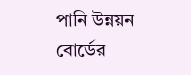পানি উন্নয়ন বোর্ডের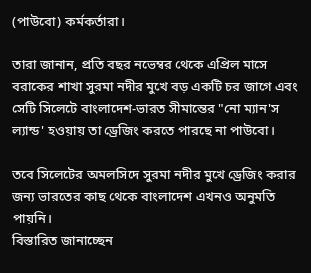(পাউবো) কর্মকর্তারা।

তারা জানান, প্রতি বছর নভেম্বর থেকে এপ্রিল মাসে বরাকের শাখা সুরমা নদীর মুখে বড় একটি চর জাগে এবং সেটি সিলেটে বাংলাদেশ-ভারত সীমান্তের "নো ম্যান'স ল্যান্ড' হওয়ায় তা ড্রেজিং করতে পারছে না পাউবো।

তবে সিলেটের অমলসিদে সুরমা নদীর মুখে ড্রেজিং করার জন্য ভারতের কাছ থেকে বাংলাদেশ এখনও অনুমতি পায়নি।
বিস্তারিত জানাচ্ছেন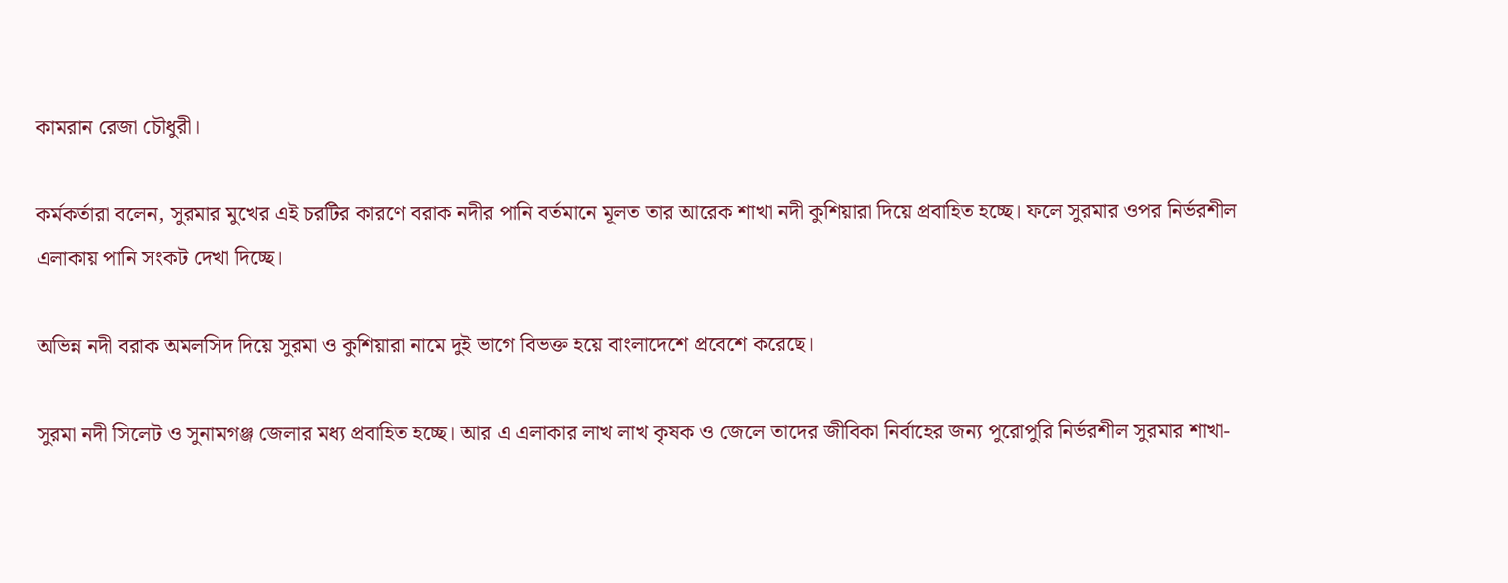কামরান রেজা চৌধুরী।

কর্মকর্তারা বলেন, সুরমার মুখের এই চরটির কারণে বরাক নদীর পানি বর্তমানে মূলত তার আরেক শাখা নদী কুশিয়ারা দিয়ে প্রবাহিত হচ্ছে। ফলে সুরমার ওপর নির্ভরশীল এলাকায় পানি সংকট দেখা দিচ্ছে।

অভিন্ন নদী বরাক অমলসিদ দিয়ে সুরমা ও কুশিয়ারা নামে দুই ভাগে বিভক্ত হয়ে বাংলাদেশে প্রবেশে করেছে।

সুরমা নদী সিলেট ও সুনামগঞ্জ জেলার মধ্য প্রবাহিত হচ্ছে। আর এ এলাকার লাখ লাখ কৃষক ও জেলে তাদের জীবিকা নির্বাহের জন্য পুরোপুরি নির্ভরশীল সুরমার শাখা-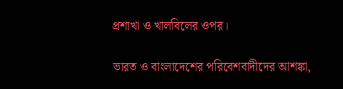প্রশাখা ও খালবিলের ওপর।

ভারত ও বাংলাদেশের পরিবেশবাদীদের আশঙ্কা,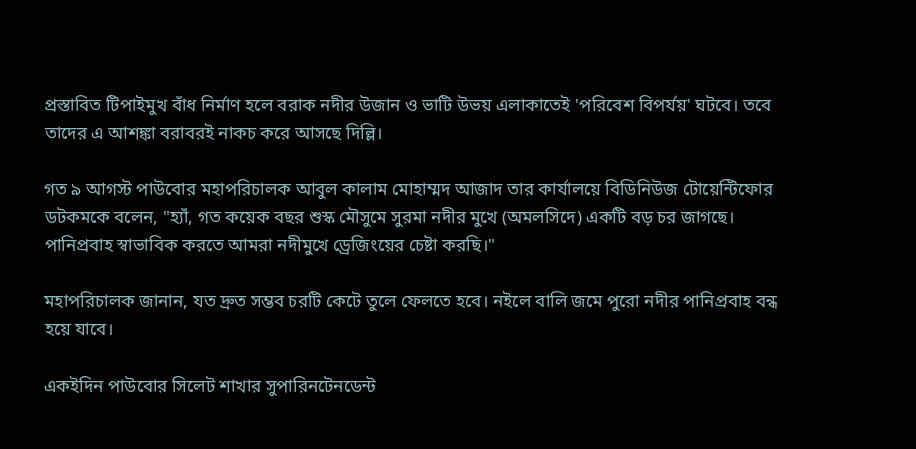প্রস্তাবিত টিপাইমুখ বাঁধ নির্মাণ হলে বরাক নদীর উজান ও ভাটি উভয় এলাকাতেই 'পরিবেশ বিপর্যয়' ঘটবে। তবে তাদের এ আশঙ্কা বরাবরই নাকচ করে আসছে দিল্লি।

গত ৯ আগস্ট পাউবোর মহাপরিচালক আবুল কালাম মোহাম্মদ আজাদ তার কার্যালয়ে বিডিনিউজ টোয়েন্টিফোর ডটকমকে বলেন, "হ্যাঁ, গত কয়েক বছর শুস্ক মৌসুমে সুরমা নদীর মুখে (অমলসিদে) একটি বড় চর জাগছে। পানিপ্রবাহ স্বাভাবিক করতে আমরা নদীমুখে ড্রেজিংয়ের চেষ্টা করছি।"

মহাপরিচালক জানান, যত দ্রুত সম্ভব চরটি কেটে তুলে ফেলতে হবে। নইলে বালি জমে পুরো নদীর পানিপ্রবাহ বন্ধ হয়ে যাবে।

একইদিন পাউবোর সিলেট শাখার সুপারিনটেনডেন্ট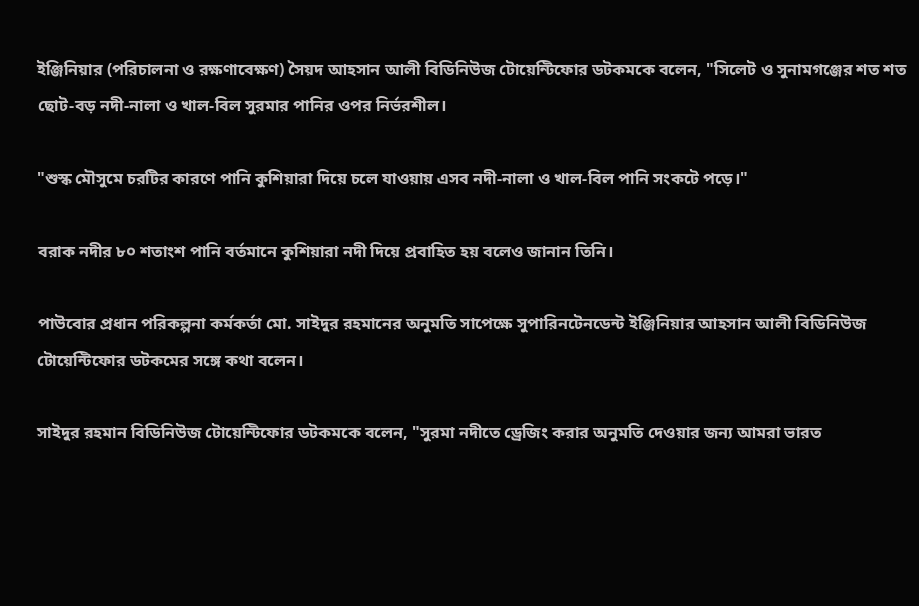ইঞ্জিনিয়ার (পরিচালনা ও রক্ষণাবেক্ষণ) সৈয়দ আহসান আলী বিডিনিউজ টোয়েন্টিফোর ডটকমকে বলেন, "সিলেট ও সুনামগঞ্জের শত শত ছোট-বড় নদী-নালা ও খাল-বিল সুরমার পানির ওপর নির্ভরশীল।

"শুস্ক মৌসুমে চরটির কারণে পানি কুশিয়ারা দিয়ে চলে যাওয়ায় এসব নদী-নালা ও খাল-বিল পানি সংকটে পড়ে।"

বরাক নদীর ৮০ শতাংশ পানি বর্তমানে কুশিয়ারা নদী দিয়ে প্রবাহিত হয় বলেও জানান তিনি।

পাউবোর প্রধান পরিকল্পনা কর্মকর্তা মো. সাইদুর রহমানের অনুমতি সাপেক্ষে সুপারিনটেনডেন্ট ইঞ্জিনিয়ার আহসান আলী বিডিনিউজ টোয়েন্টিফোর ডটকমের সঙ্গে কথা বলেন।

সাইদুর রহমান বিডিনিউজ টোয়েন্টিফোর ডটকমকে বলেন, "সুরমা নদীতে ড্রেজিং করার অনুমতি দেওয়ার জন্য আমরা ভারত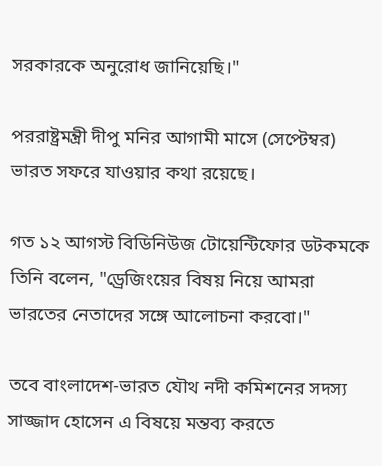সরকারকে অনুরোধ জানিয়েছি।"

পররাষ্ট্রমন্ত্রী দীপু মনির আগামী মাসে (সেপ্টেম্বর) ভারত সফরে যাওয়ার কথা রয়েছে।

গত ১২ আগস্ট বিডিনিউজ টোয়েন্টিফোর ডটকমকে তিনি বলেন, "ড্রেজিংয়ের বিষয় নিয়ে আমরা ভারতের নেতাদের সঙ্গে আলোচনা করবো।"

তবে বাংলাদেশ-ভারত যৌথ নদী কমিশনের সদস্য সাজ্জাদ হোসেন এ বিষয়ে মন্তব্য করতে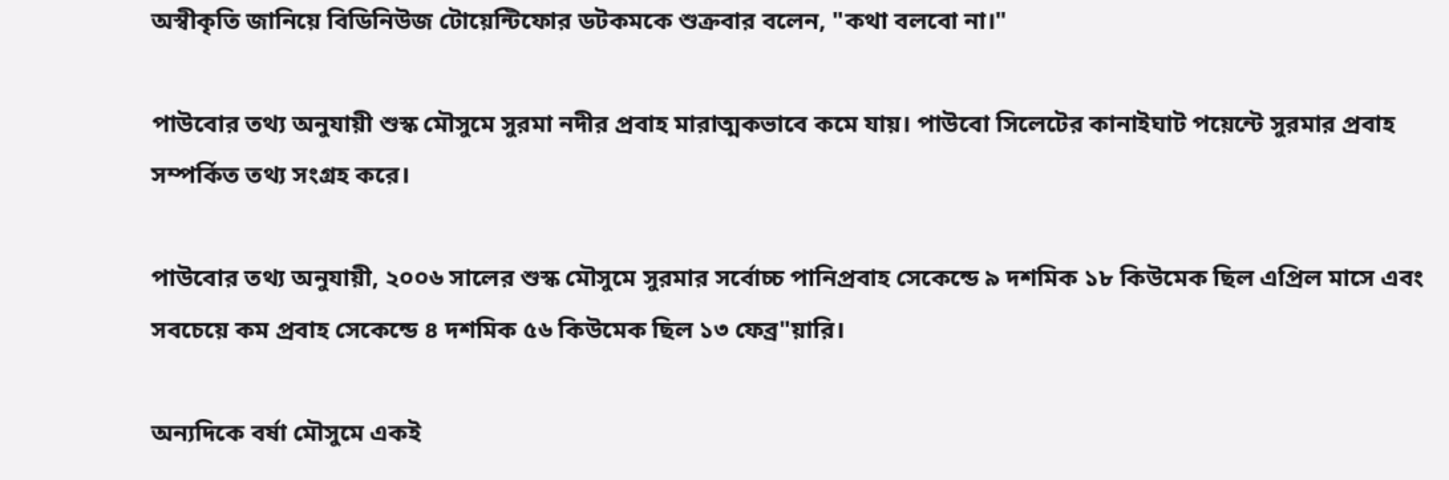অস্বীকৃতি জানিয়ে বিডিনিউজ টোয়েন্টিফোর ডটকমকে শুক্রবার বলেন, "কথা বলবো না।"

পাউবোর তথ্য অনুযায়ী শুস্ক মৌসুমে সুরমা নদীর প্রবাহ মারাত্মকভাবে কমে যায়। পাউবো সিলেটের কানাইঘাট পয়েন্টে সুরমার প্রবাহ সম্পর্কিত তথ্য সংগ্রহ করে।

পাউবোর তথ্য অনুযায়ী, ২০০৬ সালের শুস্ক মৌসুমে সুরমার সর্বোচ্চ পানিপ্রবাহ সেকেন্ডে ৯ দশমিক ১৮ কিউমেক ছিল এপ্রিল মাসে এবং সবচেয়ে কম প্রবাহ সেকেন্ডে ৪ দশমিক ৫৬ কিউমেক ছিল ১৩ ফেব্র"য়ারি।

অন্যদিকে বর্ষা মৌসুমে একই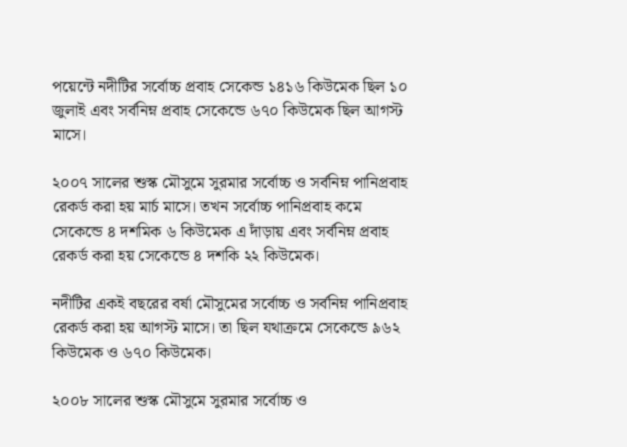পয়েন্টে নদীটির সর্বোচ্চ প্রবাহ সেকেন্ড ১৪১৬ কিউমেক ছিল ১০ জুলাই এবং সর্বনিম্ন প্রবাহ সেকেন্ডে ৬৭০ কিউমেক ছিল আগস্ট মাসে।

২০০৭ সালের শুস্ক মৌসুমে সুরমার সর্বোচ্চ ও সর্বনিম্ন পানিপ্রবাহ রেকর্ড করা হয় মার্চ মাসে। তখন সর্বোচ্চ পানিপ্রবাহ কমে সেকেন্ডে ৪ দশমিক ৬ কিউমেক এ দাঁড়ায় এবং সর্বনিম্ন প্রবাহ রেকর্ড করা হয় সেকেন্ডে ৪ দশকি ২২ কিউমেক।

নদীটির একই বছরের বর্ষা মৌসুমের সর্বোচ্চ ও সর্বনিম্ন পানিপ্রবাহ রেকর্ড করা হয় আগস্ট মাসে। তা ছিল যথাক্রমে সেকেন্ডে ৯৬২ কিউমেক ও ৬৭০ কিউমেক।

২০০৮ সালের শুস্ক মৌসুমে সুরমার সর্বোচ্চ ও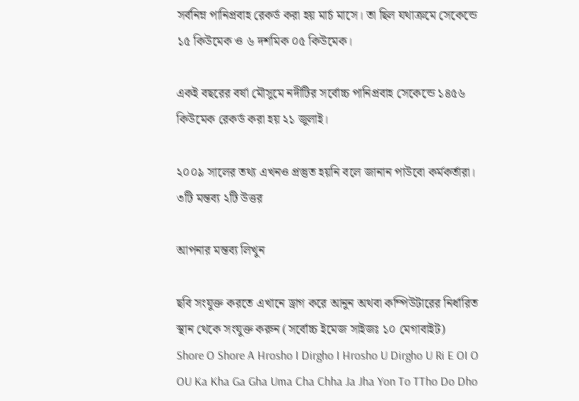সর্বনিম্ন পানিপ্রবাহ রেকর্ড করা হয় মার্চ মাসে। তা ছিল যথাক্রমে সেকেন্ডে ১৫ কিউমেক ও ৬ দশমিক ০৫ কিউমেক।

একই বছরের বর্ষা মৌসুমে নদীটির সর্বোচ্চ পানিপ্রবাহ সেকেন্ডে ১৪৫৬ কিউমেক রেকর্ড করা হয় ২১ জুলাই।

২০০৯ সালের তথ্য এখনও প্রস্তুত হয়নি বলে জানান পাউবো কর্মকর্তারা।
৩টি মন্তব্য ২টি উত্তর

আপনার মন্তব্য লিখুন

ছবি সংযুক্ত করতে এখানে ড্রাগ করে আনুন অথবা কম্পিউটারের নির্ধারিত স্থান থেকে সংযুক্ত করুন (সর্বোচ্চ ইমেজ সাইজঃ ১০ মেগাবাইট)
Shore O Shore A Hrosho I Dirgho I Hrosho U Dirgho U Ri E OI O OU Ka Kha Ga Gha Uma Cha Chha Ja Jha Yon To TTho Do Dho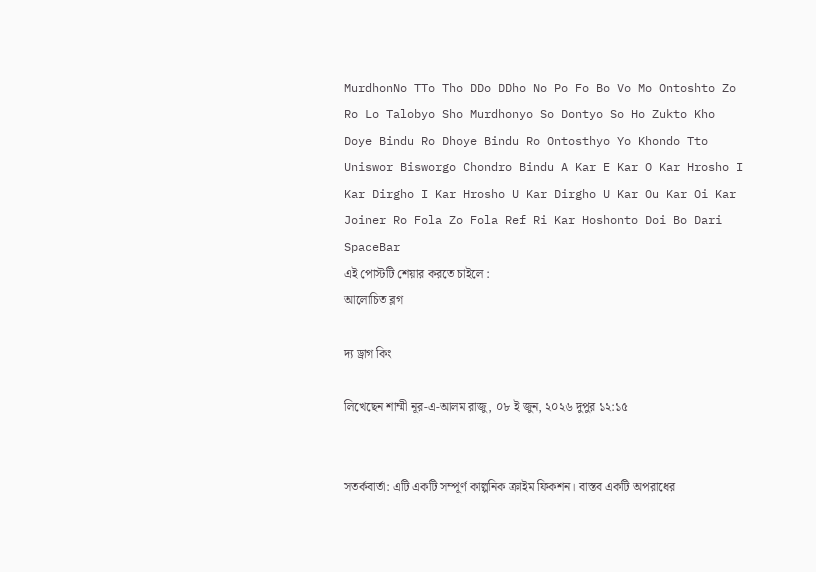MurdhonNo TTo Tho DDo DDho No Po Fo Bo Vo Mo Ontoshto Zo Ro Lo Talobyo Sho Murdhonyo So Dontyo So Ho Zukto Kho Doye Bindu Ro Dhoye Bindu Ro Ontosthyo Yo Khondo Tto Uniswor Bisworgo Chondro Bindu A Kar E Kar O Kar Hrosho I Kar Dirgho I Kar Hrosho U Kar Dirgho U Kar Ou Kar Oi Kar Joiner Ro Fola Zo Fola Ref Ri Kar Hoshonto Doi Bo Dari SpaceBar
এই পোস্টটি শেয়ার করতে চাইলে :
আলোচিত ব্লগ

দ্য ড্রাগ কিং

লিখেছেন শাম্মী নূর-এ-আলম রাজু, ০৮ ই জুন, ২০২৬ দুপুর ১২:১৫


সতর্কবার্তা: এটি একটি সম্পূর্ণ কাল্পনিক ক্রাইম ফিকশন। বাস্তব একটি অপরাধের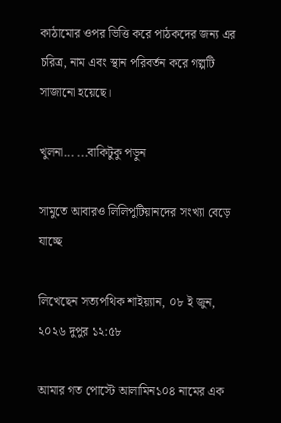কাঠামোর ওপর ভিত্তি করে পাঠকদের জন্য এর চরিত্র, নাম এবং স্থান পরিবর্তন করে গল্পটি সাজানো হয়েছে।

খুলনা... ...বাকিটুকু পড়ুন

সামুতে আবারও লিলিপুটিয়ানদের সংখ্যা বেড়ে যাচ্ছে

লিখেছেন সত্যপথিক শাইয়্যান, ০৮ ই জুন, ২০২৬ দুপুর ১২:৫৮

আমার গত পোস্টে আলামিন১০৪ নামের এক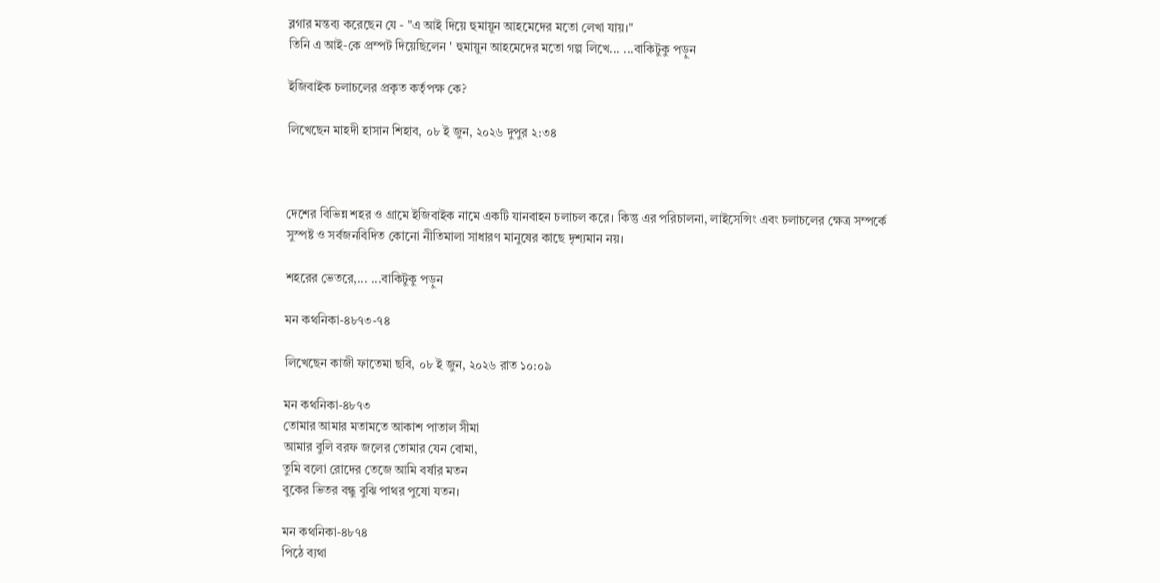ব্লগার মন্তব্য করেছেন যে - "এ আই দিয়ে হুমায়ূন আহমেদের মতো লেখা যায়।"
তিনি এ আই-কে প্রম্পট দিয়েছিলেন ' হুমায়ুন আহমেদের মতো গল্প লিখে... ...বাকিটুকু পড়ুন

ইজিবাইক চলাচলের প্রকৃত কর্তৃপক্ষ কে?

লিখেছেন মাহদী হাসান শিহাব, ০৮ ই জুন, ২০২৬ দুপুর ২:৩৪



দেশের বিভিন্ন শহর ও গ্রামে ইজিবাইক নামে একটি যানবাহন চলাচল করে। কিন্তু এর পরিচালনা, লাইসেন্সিং এবং চলাচলের ক্ষেত্র সম্পর্কে সুস্পষ্ট ও সর্বজনবিদিত কোনো নীতিমালা সাধারণ মানুষের কাছে দৃশ্যমান নয়।

শহরের ভেতরে,... ...বাকিটুকু পড়ুন

মন কথনিকা-৪৮৭৩-৭৪

লিখেছেন কাজী ফাতেমা ছবি, ০৮ ই জুন, ২০২৬ রাত ১০:০৯

মন কথনিকা-৪৮৭৩
তোমার আমার মতামতে আকাশ পাতাল সীমা
আমার বুলি বরফ জলের তোমার যেন বোমা,
তুমি বলো রোদের তেজে আমি বর্ষার মতন
বুকের ভিতর বন্ধু বুঝি পাথর পুষো যতন।

মন কথনিকা-৪৮৭৪
পিঠে ব্যথা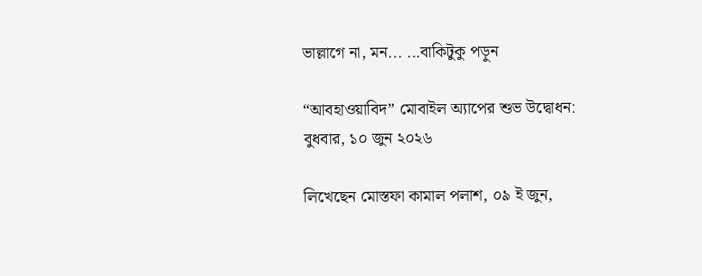ভাল্লাগে না, মন... ...বাকিটুকু পড়ুন

“আবহাওয়াবিদ” মোবাইল অ্যাপের শুভ উদ্বোধন: বুধবার, ১০ জুন ২০২৬

লিখেছেন মোস্তফা কামাল পলাশ, ০৯ ই জুন,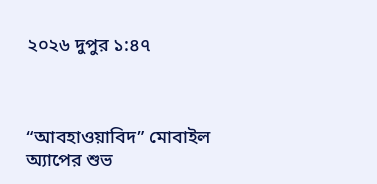২০২৬ দুপুর ১:৪৭



“আবহাওয়াবিদ” মোবাইল অ্যাপের শুভ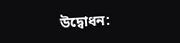উদ্বোধন: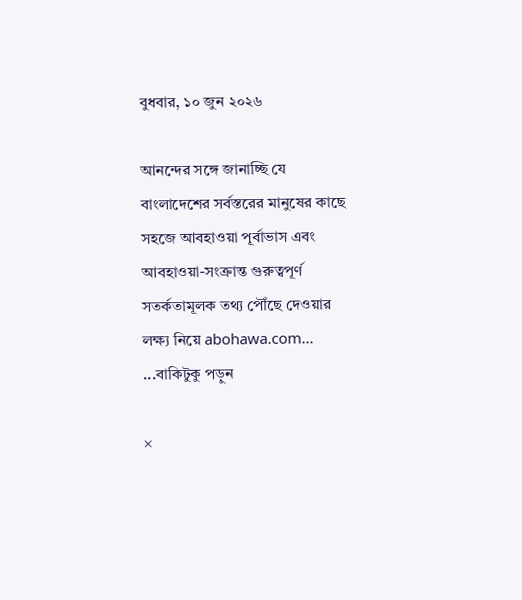বুধবার, ১০ জুন ২০২৬

আনন্দের সঙ্গে জানাচ্ছি যে বাংলাদেশের সর্বস্তরের মানুষের কাছে সহজে আবহাওয়া পূর্বাভাস এবং আবহাওয়া-সংক্রান্ত গুরুত্বপূর্ণ সতর্কতামূলক তথ্য পৌঁছে দেওয়ার লক্ষ্য নিয়ে abohawa.com... ...বাকিটুকু পড়ুন

×